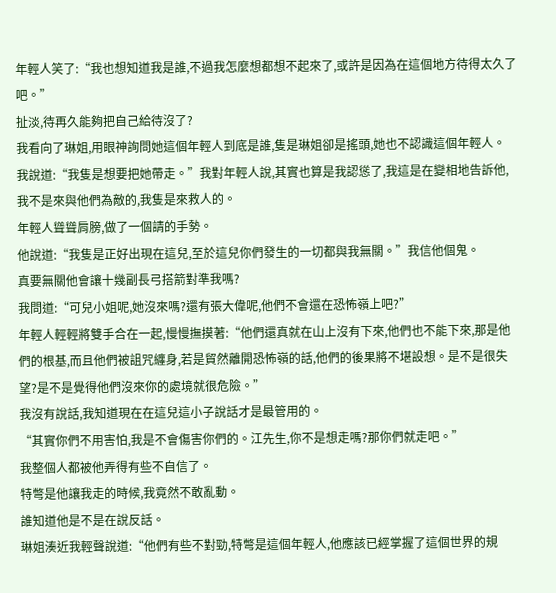年輕人笑了:“我也想知道我是誰,不過我怎麼想都想不起來了,或許是因為在這個地方待得太久了吧。”
扯淡,待再久能夠把自己給待沒了?
我看向了琳姐,用眼神詢問她這個年輕人到底是誰,隻是琳姐卻是搖頭,她也不認識這個年輕人。
我說道:“我隻是想要把她帶走。”我對年輕人說,其實也算是我認慫了,我這是在變相地告訴他,我不是來與他們為敵的,我隻是來救人的。
年輕人聳聳肩膀,做了一個請的手勢。
他說道:“我隻是正好出現在這兒,至於這兒你們發生的一切都與我無關。”我信他個鬼。
真要無關他會讓十幾副長弓搭箭對準我嗎?
我問道:“可兒小姐呢,她沒來嗎?還有張大偉呢,他們不會還在恐怖嶺上吧?”
年輕人輕輕將雙手合在一起,慢慢撫摸著:“他們還真就在山上沒有下來,他們也不能下來,那是他們的根基,而且他們被詛咒纏身,若是貿然離開恐怖嶺的話,他們的後果將不堪設想。是不是很失望?是不是覺得他們沒來你的處境就很危險。”
我沒有說話,我知道現在在這兒這小子說話才是最管用的。
“其實你們不用害怕,我是不會傷害你們的。江先生,你不是想走嗎?那你們就走吧。”
我整個人都被他弄得有些不自信了。
特彆是他讓我走的時候,我竟然不敢亂動。
誰知道他是不是在說反話。
琳姐湊近我輕聲說道:“他們有些不對勁,特彆是這個年輕人,他應該已經掌握了這個世界的規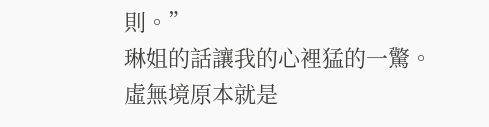則。”
琳姐的話讓我的心裡猛的一驚。
虛無境原本就是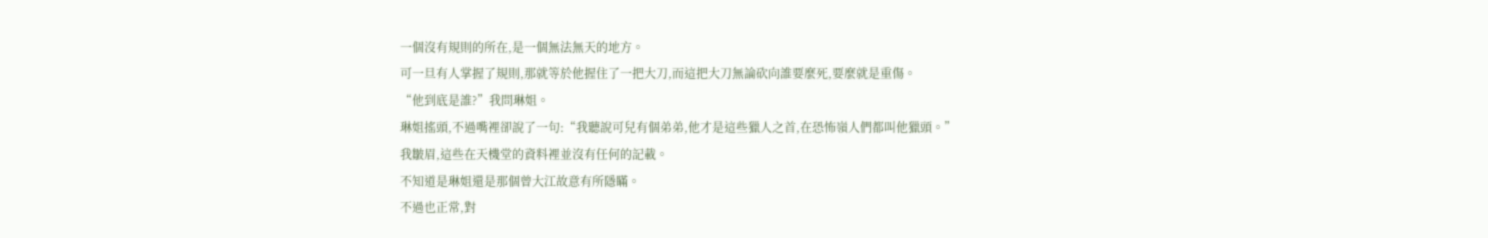一個沒有規則的所在,是一個無法無天的地方。
可一旦有人掌握了規則,那就等於他握住了一把大刀,而這把大刀無論砍向誰要麼死,要麼就是重傷。
“他到底是誰?”我問琳姐。
琳姐搖頭,不過嘴裡卻說了一句:“我聽說可兒有個弟弟,他才是這些獵人之首,在恐怖嶺人們都叫他獵頭。”
我皺眉,這些在天機堂的資料裡並沒有任何的記載。
不知道是琳姐還是那個曾大江故意有所隱瞞。
不過也正常,對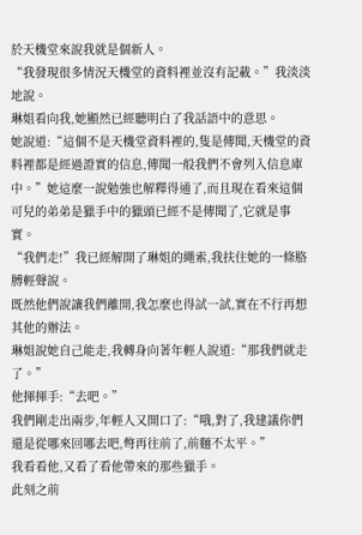於天機堂來說我就是個新人。
“我發現很多情況天機堂的資料裡並沒有記載。”我淡淡地說。
琳姐看向我,她顯然已經聽明白了我話語中的意思。
她說道:“這個不是天機堂資料裡的,隻是傳聞,天機堂的資料裡都是經過證實的信息,傳聞一般我們不會列入信息庫中。”她這麼一說勉強也解釋得通了,而且現在看來這個可兒的弟弟是獵手中的獵頭已經不是傳聞了,它就是事實。
“我們走!”我已經解開了琳姐的繩索,我扶住她的一條胳膊輕聲說。
既然他們說讓我們離開,我怎麼也得試一試,實在不行再想其他的辦法。
琳姐說她自己能走,我轉身向著年輕人說道:“那我們就走了。”
他揮揮手:“去吧。”
我們剛走出兩步,年輕人又開口了:“哦,對了,我建議你們還是從哪來回哪去吧,彆再往前了,前麵不太平。”
我看看他,又看了看他帶來的那些獵手。
此刻之前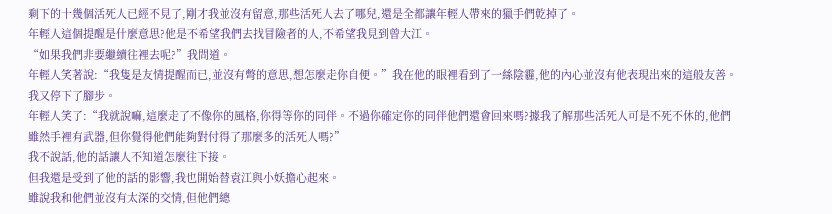剩下的十幾個活死人已經不見了,剛才我並沒有留意,那些活死人去了哪兒,還是全都讓年輕人帶來的獵手們乾掉了。
年輕人這個提醒是什麼意思?他是不希望我們去找冒險者的人,不希望我見到曾大江。
“如果我們非要繼續往裡去呢?”我問道。
年輕人笑著說:“我隻是友情提醒而已,並沒有彆的意思,想怎麼走你自便。”我在他的眼裡看到了一絲陰霾,他的內心並沒有他表現出來的這般友善。
我又停下了腳步。
年輕人笑了:“我就說嘛,這麼走了不像你的風格,你得等你的同伴。不過你確定你的同伴他們還會回來嗎?據我了解那些活死人可是不死不休的,他們雖然手裡有武器,但你覺得他們能夠對付得了那麼多的活死人嗎?”
我不說話,他的話讓人不知道怎麼往下接。
但我還是受到了他的話的影響,我也開始替袁江與小妖擔心起來。
雖說我和他們並沒有太深的交情,但他們總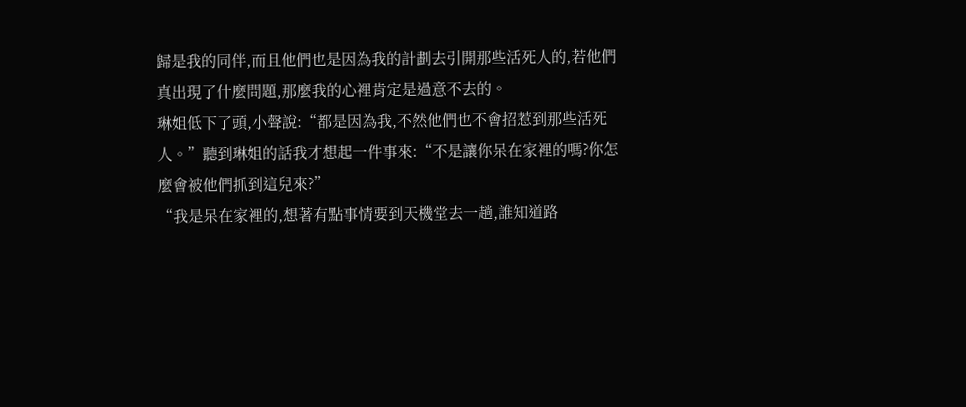歸是我的同伴,而且他們也是因為我的計劃去引開那些活死人的,若他們真出現了什麼問題,那麼我的心裡肯定是過意不去的。
琳姐低下了頭,小聲說:“都是因為我,不然他們也不會招惹到那些活死人。”聽到琳姐的話我才想起一件事來:“不是讓你呆在家裡的嗎?你怎麼會被他們抓到這兒來?”
“我是呆在家裡的,想著有點事情要到天機堂去一趟,誰知道路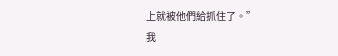上就被他們給抓住了。”
我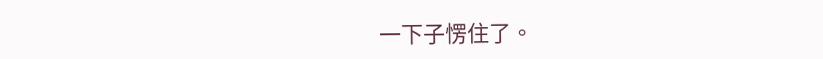一下子愣住了。